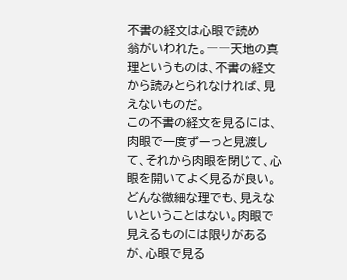不書の経文は心眼で読め
翁がいわれた。――天地の真理というものは、不書の経文から読みとられなければ、見えないものだ。
この不書の経文を見るには、肉眼で一度ずーっと見渡して、それから肉眼を閉じて、心眼を開いてよく見るが良い。どんな微細な理でも、見えないということはない。肉眼で見えるものには限りがあるが、心眼で見る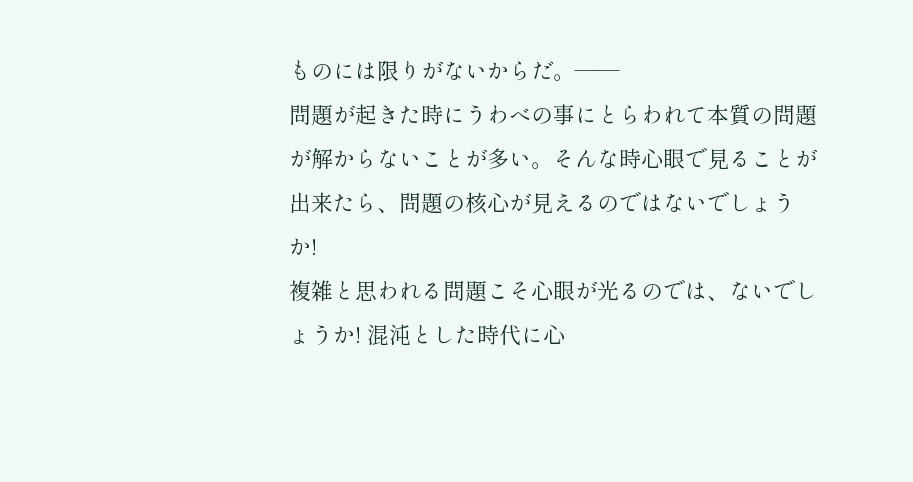ものには限りがないからだ。――
問題が起きた時にうわべの事にとらわれて本質の問題が解からないことが多い。そんな時心眼で見ることが出来たら、問題の核心が見えるのではないでしょうか!
複雑と思われる問題こそ心眼が光るのでは、ないでしょうか! 混沌とした時代に心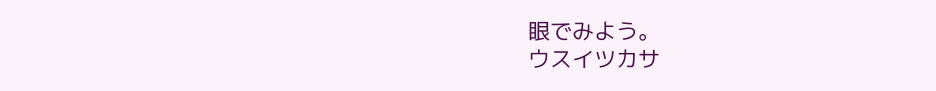眼でみよう。
ウスイツカサ